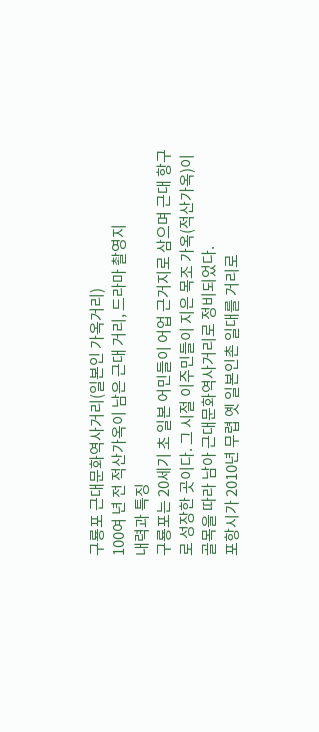구룡포 근대문화역사거리(일본인 가옥거리)
100여 년 전 적산가옥이 남은 근대 거리, 드라마 촬영지
내력과 특징
구룡포는 20세기 초 일본 어민들이 어업 근거지로 삼으며 근대 항구로 성장한 곳이다. 그 시절 이주민들이 지은 목조 가옥(적산가옥)이 골목을 따라 남아 근대문화역사거리로 정비되었다.
포항시가 2010년 무렵 옛 일본인촌 일대를 거리로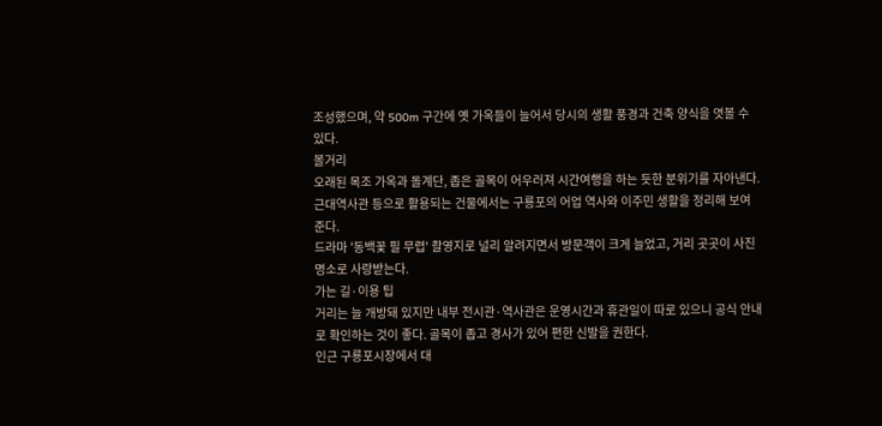조성했으며, 약 500m 구간에 옛 가옥들이 늘어서 당시의 생활 풍경과 건축 양식을 엿볼 수 있다.
볼거리
오래된 목조 가옥과 돌계단, 좁은 골목이 어우러져 시간여행을 하는 듯한 분위기를 자아낸다. 근대역사관 등으로 활용되는 건물에서는 구룡포의 어업 역사와 이주민 생활을 정리해 보여 준다.
드라마 '동백꽃 필 무렵' 촬영지로 널리 알려지면서 방문객이 크게 늘었고, 거리 곳곳이 사진 명소로 사랑받는다.
가는 길·이용 팁
거리는 늘 개방돼 있지만 내부 전시관·역사관은 운영시간과 휴관일이 따로 있으니 공식 안내로 확인하는 것이 좋다. 골목이 좁고 경사가 있어 편한 신발을 권한다.
인근 구룡포시장에서 대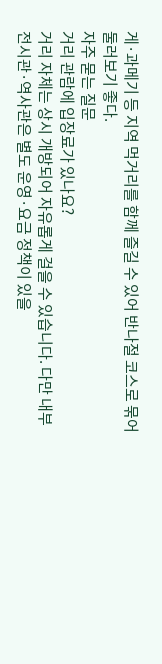게·과메기 등 지역 먹거리를 함께 즐길 수 있어 반나절 코스로 묶어 둘러보기 좋다.
자주 묻는 질문
거리 관람에 입장료가 있나요?
거리 자체는 상시 개방되어 자유롭게 걸을 수 있습니다. 다만 내부 전시관·역사관은 별도 운영·요금 정책이 있을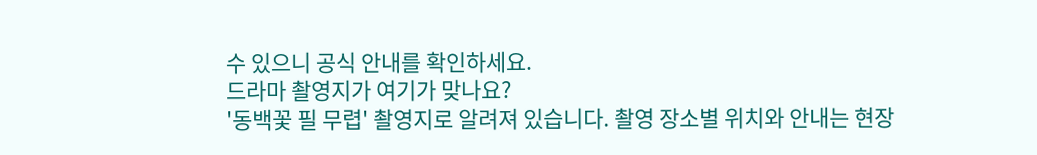수 있으니 공식 안내를 확인하세요.
드라마 촬영지가 여기가 맞나요?
'동백꽃 필 무렵' 촬영지로 알려져 있습니다. 촬영 장소별 위치와 안내는 현장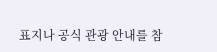표지나 공식 관광 안내를 참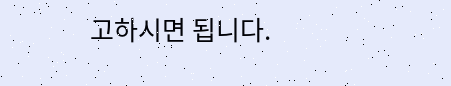고하시면 됩니다.